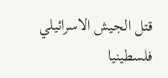قتل الجيش الاسرائيلي فلسطينيا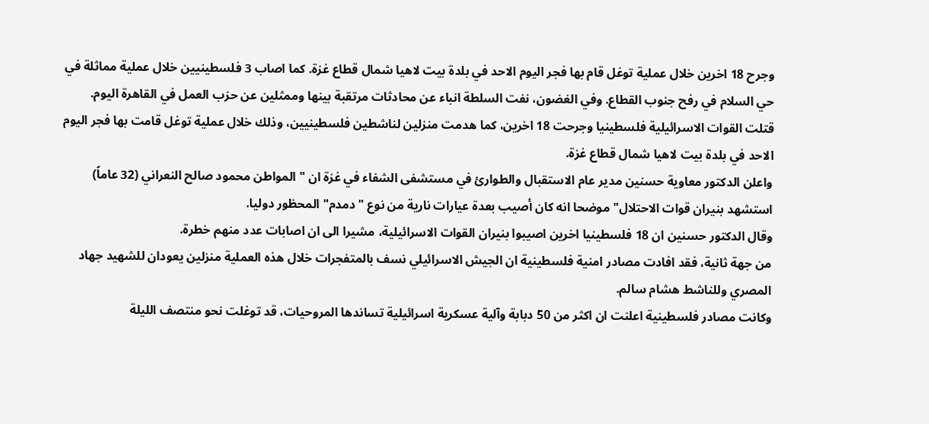وجرح 18 اخرين خلال عملية توغل قام بها فجر اليوم الاحد في بلدة بيت لاهيا شمال قطاع غزة. كما اصاب 3 فلسطينيين خلال عملية مماثلة في حي السلام في رفح جنوب القطاع. وفي الغضون، نفت السلطة انباء عن محادثات مرتقبة بينها وممثلين عن حزب العمل في القاهرة اليوم.
قتلت القوات الاسرائيلية فلسطينيا وجرحت 18 اخرين، كما هدمت منزلين لناشطين فلسطينيين، وذلك خلال عملية توغل قامت بها فجر اليوم الاحد في بلدة بيت لاهيا شمال قطاع غزة.
واعلن الدكتور معاوية حسنين مدير عام الاستقبال والطوارئ في مستشفى الشفاء في غزة ان "المواطن محمود صالح النعراني (32 عاماً) استشهد بنيران قوات الاحتلال" موضحا انه كان أصيب بعدة عيارات نارية من نوع "دمدم" المحظور دوليا.
وقال الدكتور حسنين ان 18 فلسطينيا اخرين اصيبوا بنيران القوات الاسرائيلية، مشيرا الى ان اصابات عدد منهم خطرة.
من جهة ثانية، فقد افادت مصادر امنية فلسطينية ان الجيش الاسرائيلي نسف بالمتفجرات خلال هذه العملية منزلين يعودان للشهيد جهاد المصري وللناشط هشام سالم.
وكانت مصادر فلسطينية اعلنت ان اكثر من 50 دبابة وآلية عسكرية اسرائيلية تساندها المروحيات، قد توغلت نحو منتصف الليلة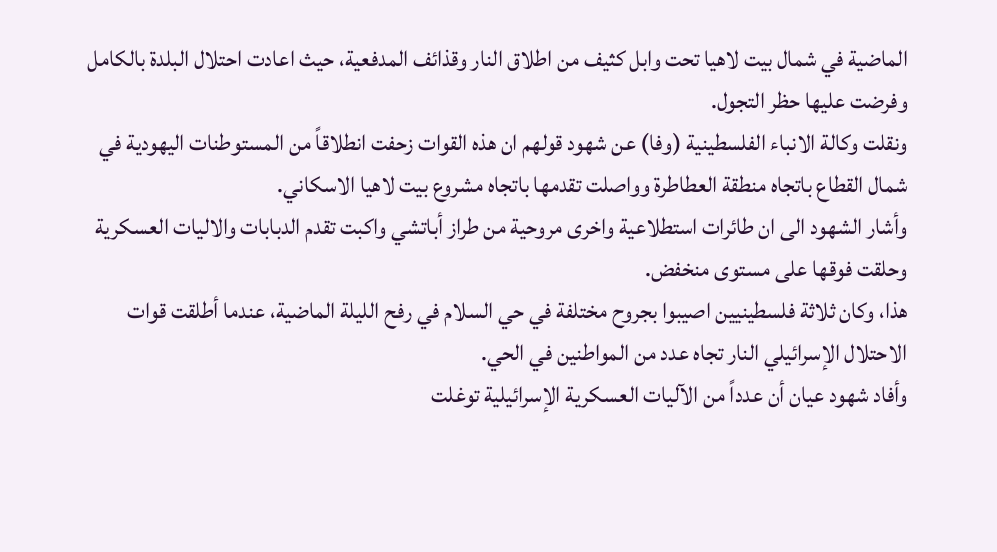الماضية في شمال بيت لاهيا تحت وابل كثيف من اطلاق النار وقذائف المدفعية، حيث اعادت احتلال البلدة بالكامل وفرضت عليها حظر التجول.
ونقلت وكالة الانباء الفلسطينية (وفا) عن شهود قولهم ان هذه القوات زحفت انطلاقاً من المستوطنات اليهودية في شمال القطاع باتجاه منطقة العطاطرة وواصلت تقدمها باتجاه مشروع بيت لاهيا الاسكاني.
وأشار الشهود الى ان طائرات استطلاعية واخرى مروحية من طراز أباتشي واكبت تقدم الدبابات والاليات العسكرية وحلقت فوقها على مستوى منخفض.
هذا، وكان ثلاثة فلسطينيين اصيبوا بجروح مختلفة في حي السلام في رفح الليلة الماضية، عندما أطلقت قوات الاحتلال الإسرائيلي النار تجاه عدد من المواطنين في الحي.
وأفاد شهود عيان أن عدداً من الآليات العسكرية الإسرائيلية توغلت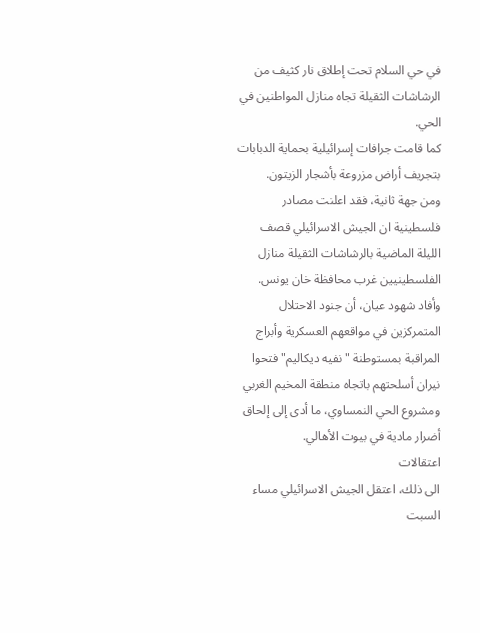في حي السلام تحت إطلاق نار كثيف من الرشاشات الثقيلة تجاه منازل المواطنين في الحي.
كما قامت جرافات إسرائيلية بحماية الدبابات بتجريف أراض مزروعة بأشجار الزيتون.
ومن جهة ثانية، فقد اعلنت مصادر فلسطينية ان الجيش الاسرائيلي قصف الليلة الماضية بالرشاشات الثقيلة منازل الفلسطينيين غرب محافظة خان يونس.
وأفاد شهود عيان، أن جنود الاحتلال المتمركزين في مواقعهم العسكرية وأبراج المراقبة بمستوطنة "نفيه ديكاليم" فتحوا نيران أسلحتهم باتجاه منطقة المخيم الغربي ومشروع الحي النمساوي، ما أدى إلى إلحاق أضرار مادية في بيوت الأهالي.
اعتقالات
الى ذلك، اعتقل الجيش الاسرائيلي مساء السبت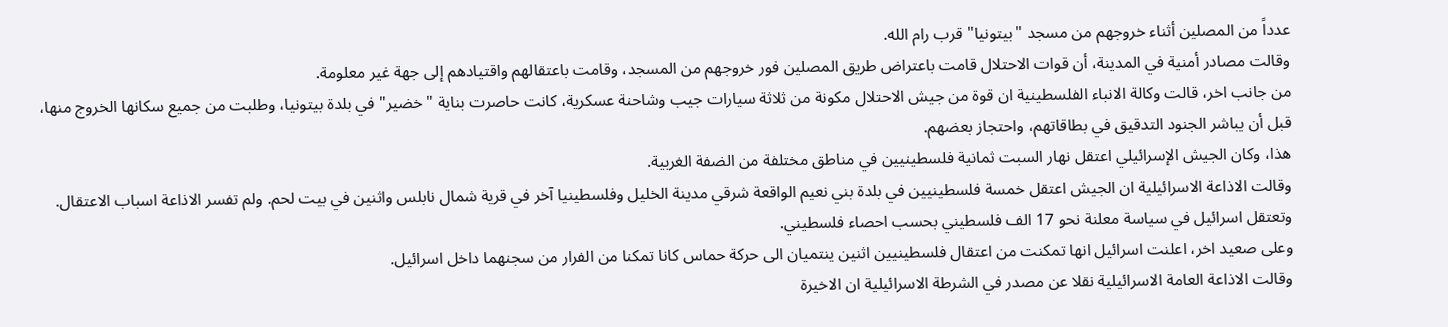عدداً من المصلين أثناء خروجهم من مسجد "بيتونيا" قرب رام الله.
وقالت مصادر أمنية في المدينة، أن قوات الاحتلال قامت باعتراض طريق المصلين فور خروجهم من المسجد، وقامت باعتقالهم واقتيادهم إلى جهة غير معلومة.
من جانب اخر، قالت وكالة الانباء الفلسطينية ان قوة من جيش الاحتلال مكونة من ثلاثة سيارات جيب وشاحنة عسكرية، كانت حاصرت بناية "خضير" في بلدة بيتونيا، وطلبت من جميع سكانها الخروج منها، قبل أن يباشر الجنود التدقيق في بطاقاتهم، واحتجاز بعضهم.
هذا، وكان الجيش الإسرائيلي اعتقل نهار السبت ثمانية فلسطينيين في مناطق مختلفة من الضفة الغربية.
وقالت الاذاعة الاسرائيلية ان الجيش اعتقل خمسة فلسطينيين في بلدة بني نعيم الواقعة شرقي مدينة الخليل وفلسطينيا آخر في قرية شمال نابلس واثنين في بيت لحم. ولم تفسر الاذاعة اسباب الاعتقال.
وتعتقل اسرائيل في سياسة معلنة نحو 17 الف فلسطيني بحسب احصاء فلسطيني.
وعلى صعيد اخر، اعلنت اسرائيل انها تمكنت من اعتقال فلسطينيين اثنين ينتميان الى حركة حماس كانا تمكنا من الفرار من سجنهما داخل اسرائيل.
وقالت الاذاعة العامة الاسرائيلية نقلا عن مصدر في الشرطة الاسرائيلية ان الاخيرة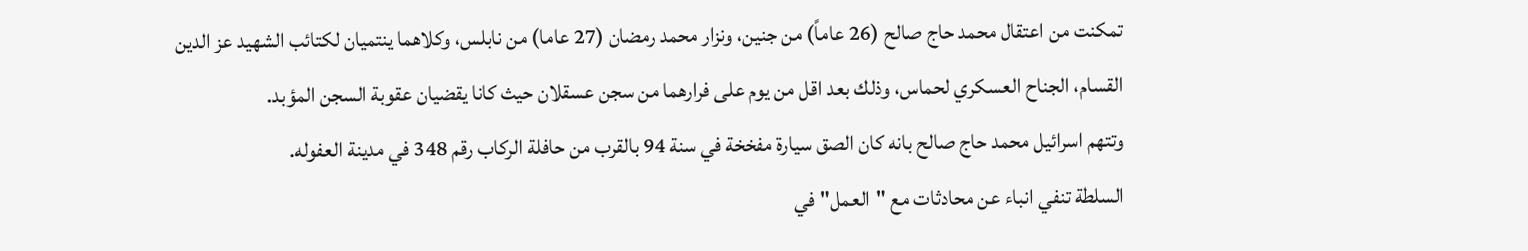تمكنت من اعتقال محمد حاج صالح (26 عاماً) من جنين، ونزار محمد رمضان (27 عاما) من نابلس، وكلاهما ينتميان لكتائب الشهيد عز الدين القسام، الجناح العسكري لحماس، وذلك بعد اقل من يوم على فرارهما من سجن عسقلان حيث كانا يقضيان عقوبة السجن المؤبد.
وتتهم اسرائيل محمد حاج صالح بانه كان الصق سيارة مفخخة في سنة 94 بالقرب من حافلة الركاب رقم 348 في مدينة العفوله.
السلطة تنفي انباء عن محادثات مع "العمل" في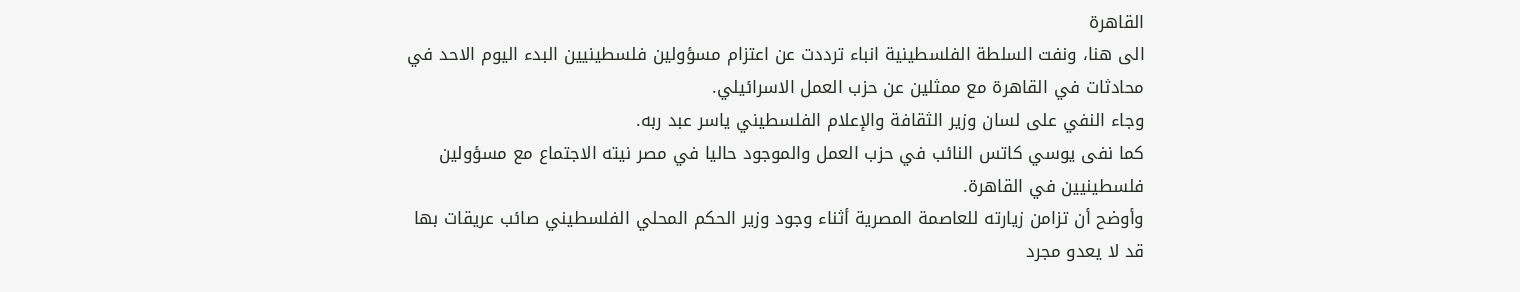القاهرة
الى هنا، ونفت السلطة الفلسطينية انباء ترددت عن اعتزام مسؤولين فلسطينيين البدء اليوم الاحد في محادثات في القاهرة مع ممثلين عن حزب العمل الاسرائيلي.
وجاء النفي على لسان وزير الثقافة والإعلام الفلسطيني ياسر عبد ربه.
كما نفى يوسي كاتس النائب في حزب العمل والموجود حاليا في مصر نيته الاجتماع مع مسؤولين فلسطينيين في القاهرة.
وأوضح أن تزامن زيارته للعاصمة المصرية أثناء وجود وزير الحكم المحلي الفلسطيني صائب عريقات بها قد لا يعدو مجرد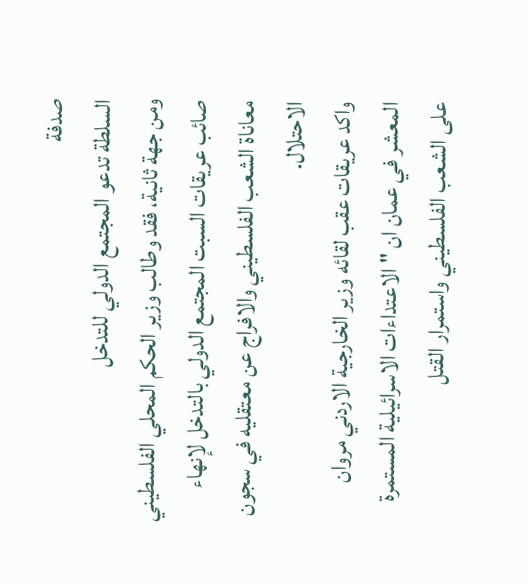صدفة
السلطة تدعو المجتمع الدولي للتدخل
ومن جهة ثانية، فقد وطالب وزير الحكم المحلي الفلسطيني صائب عريقات السبت المجتمع الدولي بالتدخل لإنهاء معاناة الشعب الفلسطيني والافراج عن معتقليه في سجون الاحتلال.
واكد عريقات عقب لقائه وزير الخارجية الاردني مروان المعشر في عمان ان "الاعتداءات الاسرائيلية المستمرة على الشعب الفلسطيني واستمرار القتل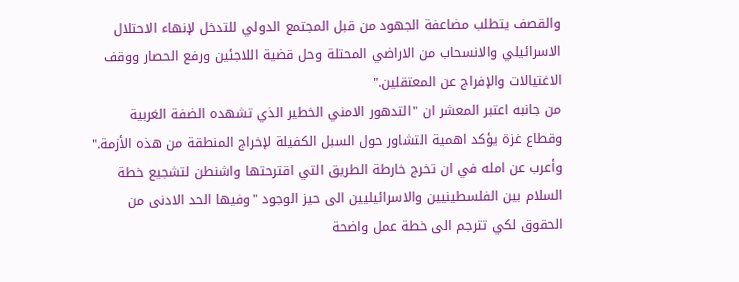والقصف يتطلب مضاعفة الجهود من قبل المجتمع الدولي للتدخل لإنهاء الاحتلال الاسرائيلي والانسحاب من الاراضي المحتلة وحل قضية اللاجئين ورفع الحصار ووقف الاغتيالات والإفراج عن المعتقلين."
من جانبه اعتبر المعشر ان "التدهور الامني الخطير الذي تشهده الضفة الغربية وقطاع غزة يؤكد اهمية التشاور حول السبل الكفيلة لإخراج المنطقة من هذه الأزمة."
وأعرب عن امله في ان تخرج خارطة الطريق التي اقترحتها واشنطن لتشجيع خطة السلام بين الفلسطينيين والاسرائيليين الى حيز الوجود "وفيها الحد الادنى من الحقوق لكي تترجم الى خطة عمل واضحة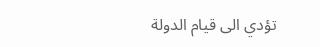تؤدي الى قيام الدولة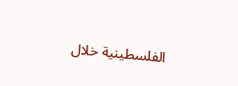الفلسطينية خلال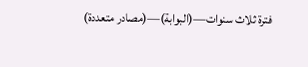فترة ثلاث سنوات—(البوابة)—(مصادر متعددة)